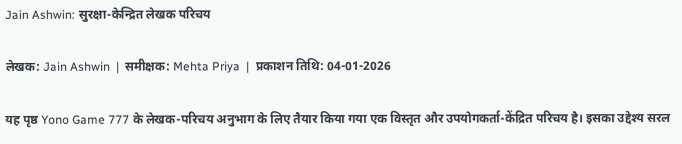Jain Ashwin: सुरक्षा-केन्द्रित लेखक परिचय

लेखक: Jain Ashwin  |  समीक्षक: Mehta Priya  |  प्रकाशन तिथि: 04-01-2026

यह पृष्ठ Yono Game 777 के लेखक-परिचय अनुभाग के लिए तैयार किया गया एक विस्तृत और उपयोगकर्ता-केंद्रित परिचय है। इसका उद्देश्य सरल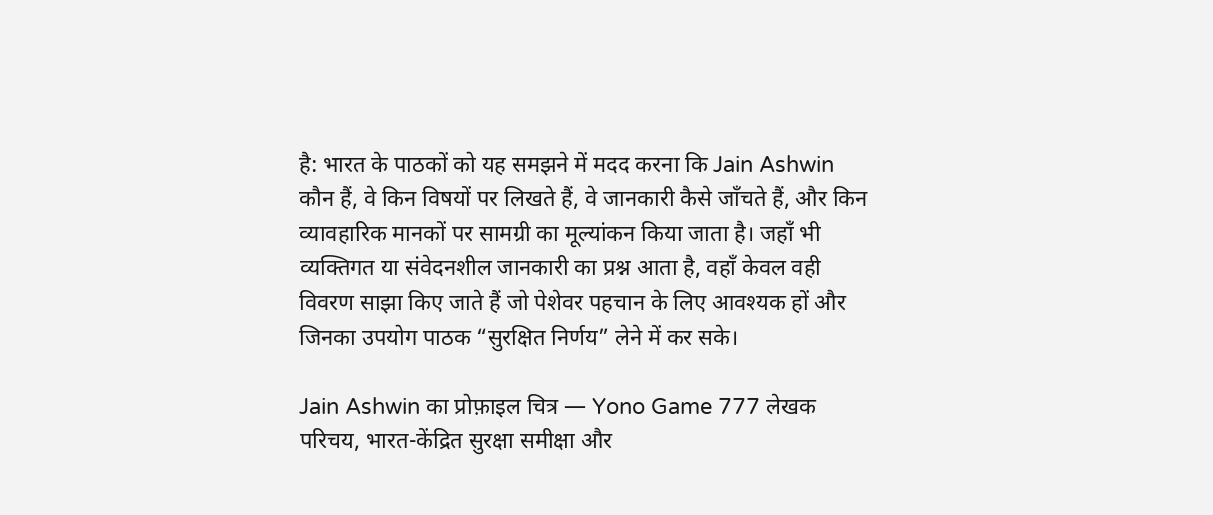है: भारत के पाठकों को यह समझने में मदद करना कि Jain Ashwin कौन हैं, वे किन विषयों पर लिखते हैं, वे जानकारी कैसे जाँचते हैं, और किन व्यावहारिक मानकों पर सामग्री का मूल्यांकन किया जाता है। जहाँ भी व्यक्तिगत या संवेदनशील जानकारी का प्रश्न आता है, वहाँ केवल वही विवरण साझा किए जाते हैं जो पेशेवर पहचान के लिए आवश्यक हों और जिनका उपयोग पाठक “सुरक्षित निर्णय” लेने में कर सके।

Jain Ashwin का प्रोफ़ाइल चित्र — Yono Game 777 लेखक परिचय, भारत-केंद्रित सुरक्षा समीक्षा और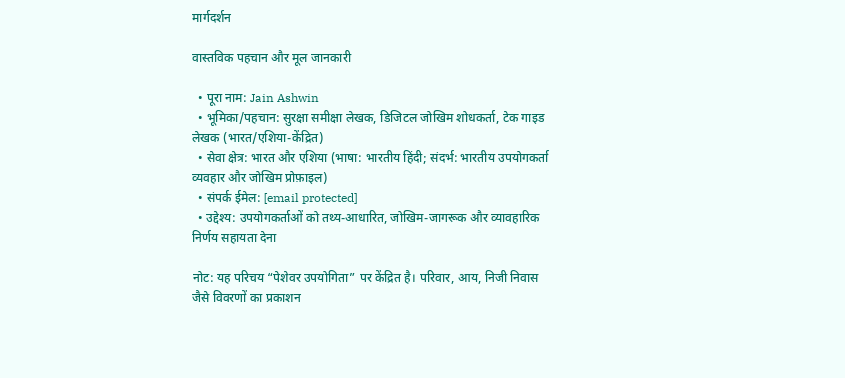मार्गदर्शन

वास्तविक पहचान और मूल जानकारी

  • पूरा नाम: Jain Ashwin
  • भूमिका/पहचान: सुरक्षा समीक्षा लेखक, डिजिटल जोखिम शोधकर्ता, टेक गाइड लेखक (भारत/एशिया-केंद्रित)
  • सेवा क्षेत्र: भारत और एशिया (भाषा: भारतीय हिंदी; संदर्भ: भारतीय उपयोगकर्ता व्यवहार और जोखिम प्रोफ़ाइल)
  • संपर्क ईमेल: [email protected]
  • उद्देश्य: उपयोगकर्ताओं को तथ्य-आधारित, जोखिम-जागरूक और व्यावहारिक निर्णय सहायता देना

नोट: यह परिचय “पेशेवर उपयोगिता” पर केंद्रित है। परिवार, आय, निजी निवास जैसे विवरणों का प्रकाशन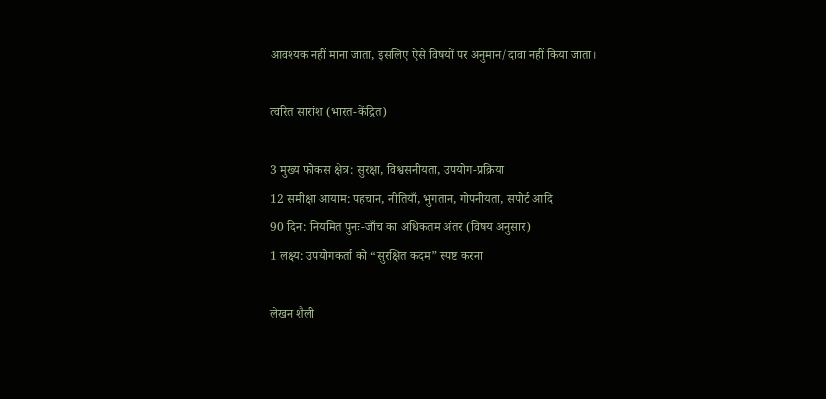आवश्यक नहीं माना जाता, इसलिए ऐसे विषयों पर अनुमान/दावा नहीं किया जाता।

त्वरित सारांश (भारत-केंद्रित)

3 मुख्य फोकस क्षेत्र: सुरक्षा, विश्वसनीयता, उपयोग-प्रक्रिया
12 समीक्षा आयाम: पहचान, नीतियाँ, भुगतान, गोपनीयता, सपोर्ट आदि
90 दिन: नियमित पुनः-जाँच का अधिकतम अंतर (विषय अनुसार)
1 लक्ष्य: उपयोगकर्ता को “सुरक्षित कदम” स्पष्ट करना

लेखन शैली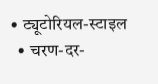• ट्यूटोरियल-स्टाइल
  • चरण-दर-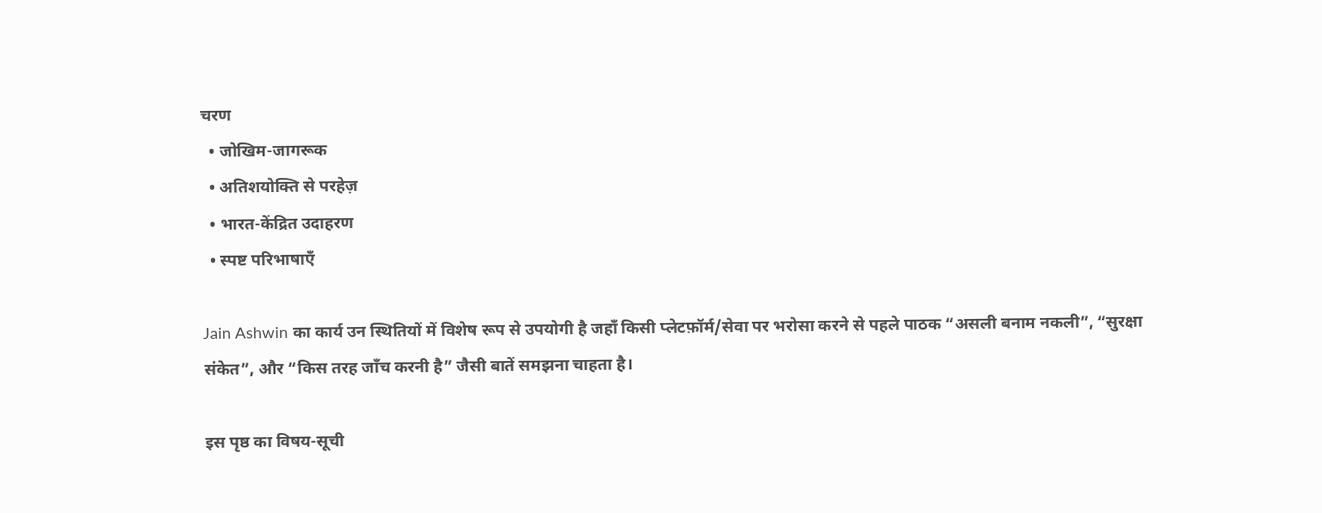चरण
  • जोखिम-जागरूक
  • अतिशयोक्ति से परहेज़
  • भारत-केंद्रित उदाहरण
  • स्पष्ट परिभाषाएँ

Jain Ashwin का कार्य उन स्थितियों में विशेष रूप से उपयोगी है जहाँ किसी प्लेटफ़ॉर्म/सेवा पर भरोसा करने से पहले पाठक “असली बनाम नकली”, “सुरक्षा संकेत”, और “किस तरह जाँच करनी है” जैसी बातें समझना चाहता है।

इस पृष्ठ का विषय-सूची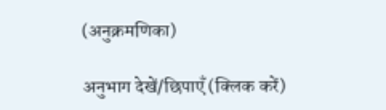(अनुक्रमणिका)

अनुभाग देखें/छिपाएँ (क्लिक करें)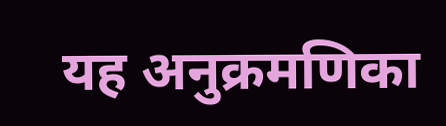यह अनुक्रमणिका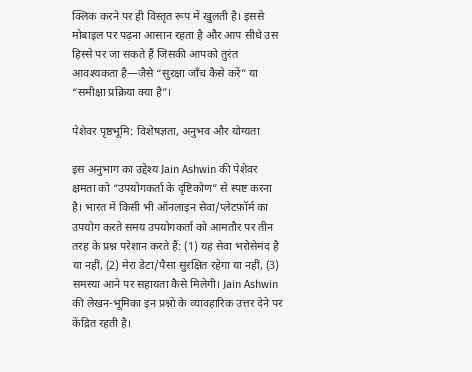क्लिक करने पर ही विस्तृत रूप में खुलती है। इससे मोबाइल पर पढ़ना आसान रहता है और आप सीधे उस हिस्से पर जा सकते हैं जिसकी आपको तुरंत आवश्यकता है—जैसे “सुरक्षा जाँच कैसे करें” या “समीक्षा प्रक्रिया क्या है”।

पेशेवर पृष्ठभूमि: विशेषज्ञता, अनुभव और योग्यता

इस अनुभाग का उद्देश्य Jain Ashwin की पेशेवर क्षमता को “उपयोगकर्ता के दृष्टिकोण” से स्पष्ट करना है। भारत में किसी भी ऑनलाइन सेवा/प्लेटफ़ॉर्म का उपयोग करते समय उपयोगकर्ता को आमतौर पर तीन तरह के प्रश्न परेशान करते हैं: (1) यह सेवा भरोसेमंद है या नहीं, (2) मेरा डेटा/पैसा सुरक्षित रहेगा या नहीं, (3) समस्या आने पर सहायता कैसे मिलेगी। Jain Ashwin की लेखन-भूमिका इन प्रश्नों के व्यावहारिक उत्तर देने पर केंद्रित रहती है।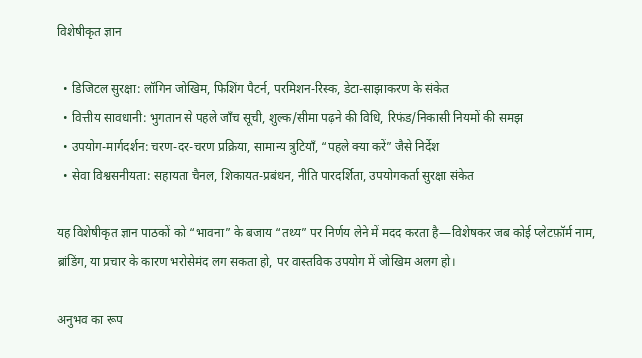विशेषीकृत ज्ञान

  • डिजिटल सुरक्षा: लॉगिन जोखिम, फिशिंग पैटर्न, परमिशन-रिस्क, डेटा-साझाकरण के संकेत
  • वित्तीय सावधानी: भुगतान से पहले जाँच सूची, शुल्क/सीमा पढ़ने की विधि, रिफंड/निकासी नियमों की समझ
  • उपयोग-मार्गदर्शन: चरण-दर-चरण प्रक्रिया, सामान्य त्रुटियाँ, “पहले क्या करें” जैसे निर्देश
  • सेवा विश्वसनीयता: सहायता चैनल, शिकायत-प्रबंधन, नीति पारदर्शिता, उपयोगकर्ता सुरक्षा संकेत

यह विशेषीकृत ज्ञान पाठकों को “भावना” के बजाय “तथ्य” पर निर्णय लेने में मदद करता है—विशेषकर जब कोई प्लेटफ़ॉर्म नाम, ब्रांडिंग, या प्रचार के कारण भरोसेमंद लग सकता हो, पर वास्तविक उपयोग में जोखिम अलग हो।

अनुभव का रूप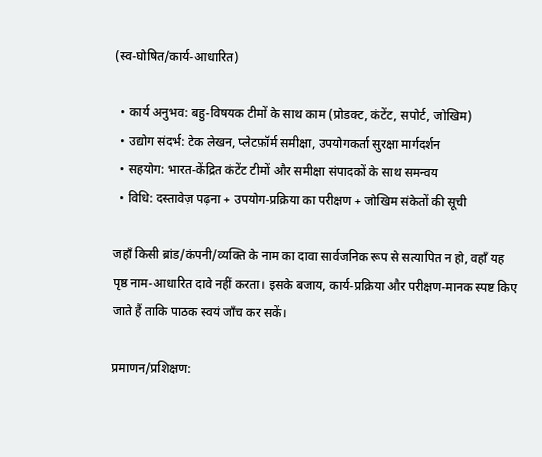(स्व-घोषित/कार्य-आधारित)

  • कार्य अनुभव: बहु-विषयक टीमों के साथ काम (प्रोडक्ट, कंटेंट, सपोर्ट, जोखिम)
  • उद्योग संदर्भ: टेक लेखन, प्लेटफ़ॉर्म समीक्षा, उपयोगकर्ता सुरक्षा मार्गदर्शन
  • सहयोग: भारत-केंद्रित कंटेंट टीमों और समीक्षा संपादकों के साथ समन्वय
  • विधि: दस्तावेज़ पढ़ना + उपयोग-प्रक्रिया का परीक्षण + जोखिम संकेतों की सूची

जहाँ किसी ब्रांड/कंपनी/व्यक्ति के नाम का दावा सार्वजनिक रूप से सत्यापित न हो, वहाँ यह पृष्ठ नाम-आधारित दावे नहीं करता। इसके बजाय, कार्य-प्रक्रिया और परीक्षण-मानक स्पष्ट किए जाते हैं ताकि पाठक स्वयं जाँच कर सकें।

प्रमाणन/प्रशिक्षण: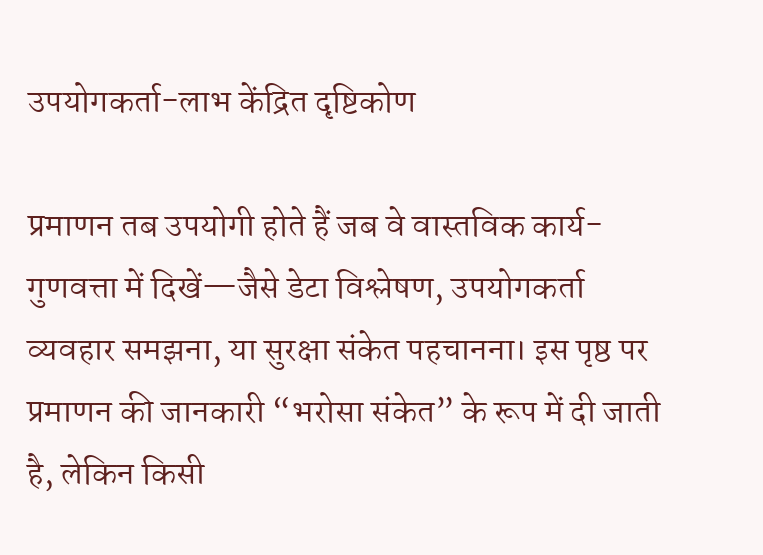उपयोगकर्ता-लाभ केंद्रित दृष्टिकोण

प्रमाणन तब उपयोगी होते हैं जब वे वास्तविक कार्य-गुणवत्ता में दिखें—जैसे डेटा विश्लेषण, उपयोगकर्ता व्यवहार समझना, या सुरक्षा संकेत पहचानना। इस पृष्ठ पर प्रमाणन की जानकारी “भरोसा संकेत” के रूप में दी जाती है, लेकिन किसी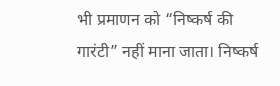भी प्रमाणन को “निष्कर्ष की गारंटी” नहीं माना जाता। निष्कर्ष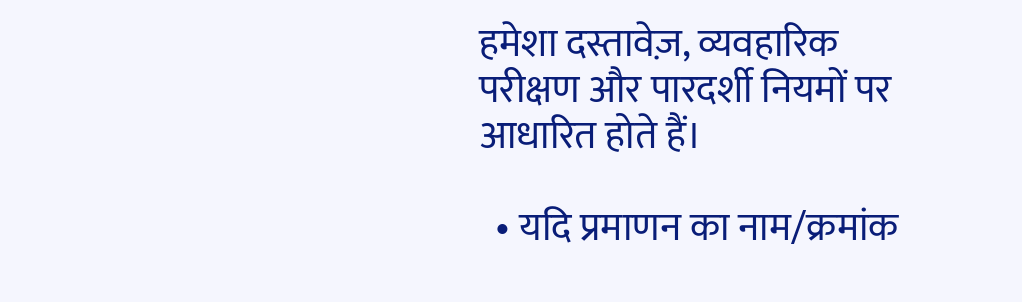हमेशा दस्तावेज़, व्यवहारिक परीक्षण और पारदर्शी नियमों पर आधारित होते हैं।

  • यदि प्रमाणन का नाम/क्रमांक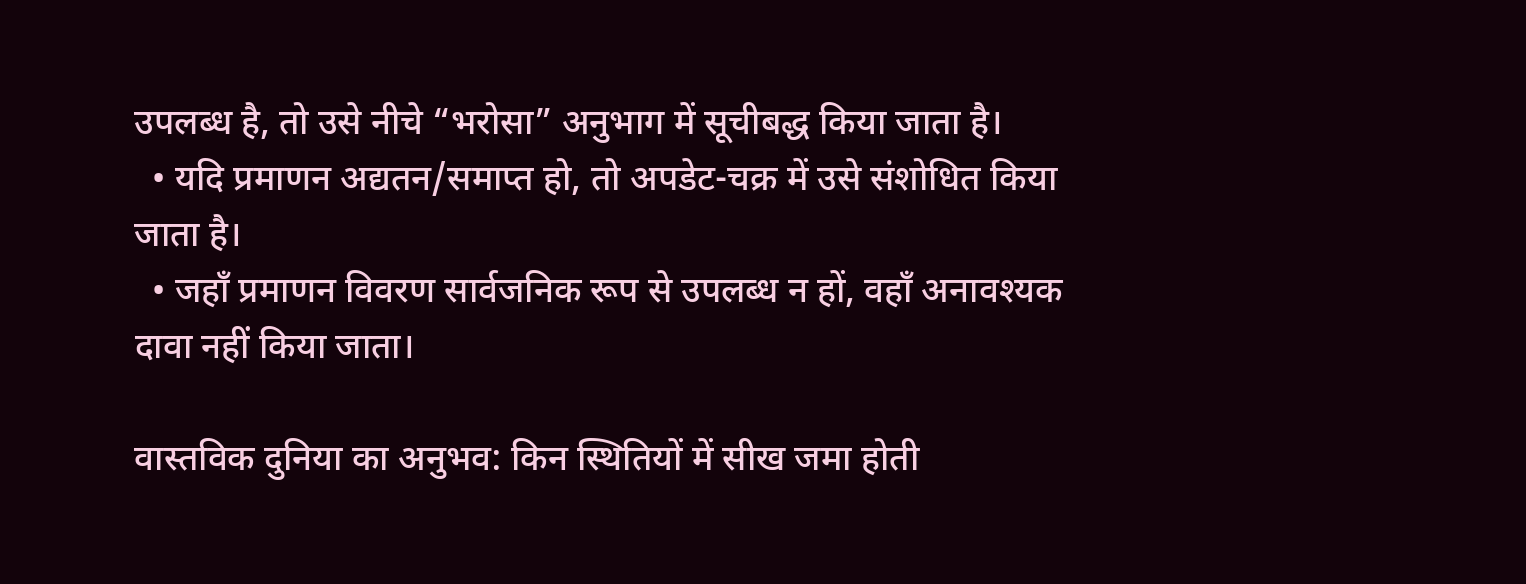उपलब्ध है, तो उसे नीचे “भरोसा” अनुभाग में सूचीबद्ध किया जाता है।
  • यदि प्रमाणन अद्यतन/समाप्त हो, तो अपडेट-चक्र में उसे संशोधित किया जाता है।
  • जहाँ प्रमाणन विवरण सार्वजनिक रूप से उपलब्ध न हों, वहाँ अनावश्यक दावा नहीं किया जाता।

वास्तविक दुनिया का अनुभव: किन स्थितियों में सीख जमा होती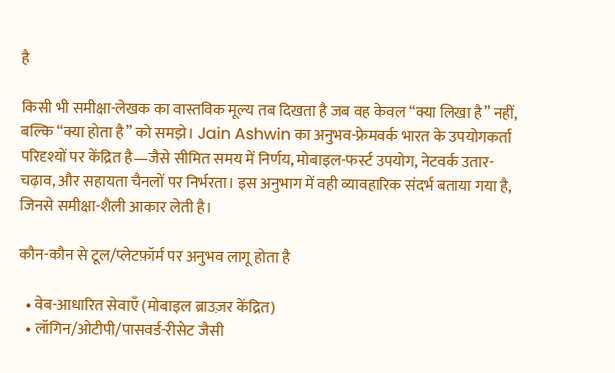है

किसी भी समीक्षा-लेखक का वास्तविक मूल्य तब दिखता है जब वह केवल “क्या लिखा है” नहीं, बल्कि “क्या होता है” को समझे। Jain Ashwin का अनुभव-फ्रेमवर्क भारत के उपयोगकर्ता परिदृश्यों पर केंद्रित है—जैसे सीमित समय में निर्णय, मोबाइल-फर्स्ट उपयोग, नेटवर्क उतार-चढ़ाव, और सहायता चैनलों पर निर्भरता। इस अनुभाग में वही व्यावहारिक संदर्भ बताया गया है, जिनसे समीक्षा-शैली आकार लेती है।

कौन-कौन से टूल/प्लेटफ़ॉर्म पर अनुभव लागू होता है

  • वेब-आधारित सेवाएँ (मोबाइल ब्राउज़र केंद्रित)
  • लॉगिन/ओटीपी/पासवर्ड-रीसेट जैसी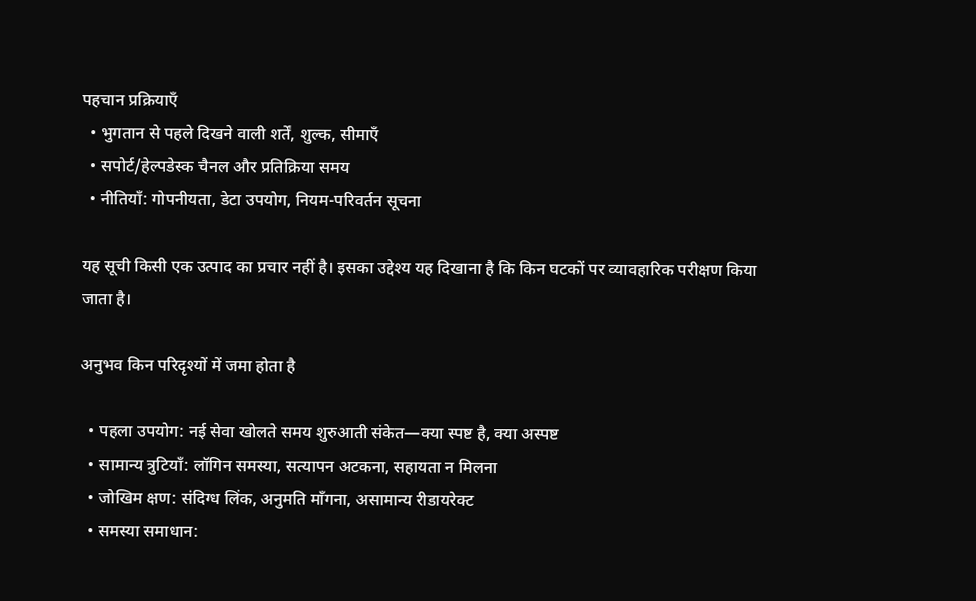पहचान प्रक्रियाएँ
  • भुगतान से पहले दिखने वाली शर्तें, शुल्क, सीमाएँ
  • सपोर्ट/हेल्पडेस्क चैनल और प्रतिक्रिया समय
  • नीतियाँ: गोपनीयता, डेटा उपयोग, नियम-परिवर्तन सूचना

यह सूची किसी एक उत्पाद का प्रचार नहीं है। इसका उद्देश्य यह दिखाना है कि किन घटकों पर व्यावहारिक परीक्षण किया जाता है।

अनुभव किन परिदृश्यों में जमा होता है

  • पहला उपयोग: नई सेवा खोलते समय शुरुआती संकेत—क्या स्पष्ट है, क्या अस्पष्ट
  • सामान्य त्रुटियाँ: लॉगिन समस्या, सत्यापन अटकना, सहायता न मिलना
  • जोखिम क्षण: संदिग्ध लिंक, अनुमति माँगना, असामान्य रीडायरेक्ट
  • समस्या समाधान: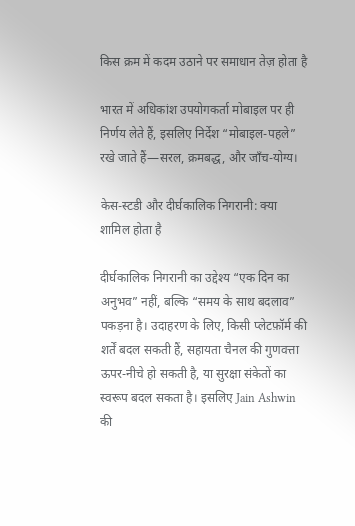किस क्रम में कदम उठाने पर समाधान तेज़ होता है

भारत में अधिकांश उपयोगकर्ता मोबाइल पर ही निर्णय लेते हैं, इसलिए निर्देश “मोबाइल-पहले” रखे जाते हैं—सरल, क्रमबद्ध, और जाँच-योग्य।

केस-स्टडी और दीर्घकालिक निगरानी: क्या शामिल होता है

दीर्घकालिक निगरानी का उद्देश्य “एक दिन का अनुभव” नहीं, बल्कि “समय के साथ बदलाव” पकड़ना है। उदाहरण के लिए, किसी प्लेटफ़ॉर्म की शर्तें बदल सकती हैं, सहायता चैनल की गुणवत्ता ऊपर-नीचे हो सकती है, या सुरक्षा संकेतों का स्वरूप बदल सकता है। इसलिए Jain Ashwin की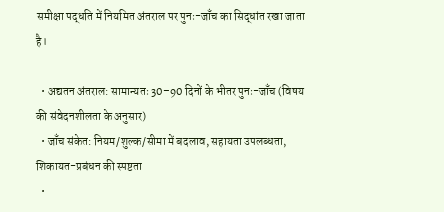समीक्षा पद्धति में नियमित अंतराल पर पुनः-जाँच का सिद्धांत रखा जाता है।

  • अद्यतन अंतराल: सामान्यतः 30–90 दिनों के भीतर पुनः-जाँच (विषय की संवेदनशीलता के अनुसार)
  • जाँच संकेत: नियम/शुल्क/सीमा में बदलाव, सहायता उपलब्धता, शिकायत-प्रबंधन की स्पष्टता
  •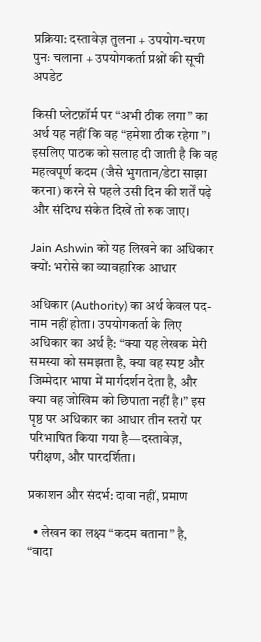प्रक्रिया: दस्तावेज़ तुलना + उपयोग-चरण पुनः चलाना + उपयोगकर्ता प्रश्नों की सूची अपडेट

किसी प्लेटफ़ॉर्म पर “अभी ठीक लगा” का अर्थ यह नहीं कि वह “हमेशा ठीक रहेगा”। इसलिए पाठक को सलाह दी जाती है कि वह महत्वपूर्ण कदम (जैसे भुगतान/डेटा साझा करना) करने से पहले उसी दिन की शर्तें पढ़े और संदिग्ध संकेत दिखें तो रुक जाए।

Jain Ashwin को यह लिखने का अधिकार क्यों: भरोसे का व्यावहारिक आधार

अधिकार (Authority) का अर्थ केवल पद-नाम नहीं होता। उपयोगकर्ता के लिए अधिकार का अर्थ है: “क्या यह लेखक मेरी समस्या को समझता है, क्या वह स्पष्ट और जिम्मेदार भाषा में मार्गदर्शन देता है, और क्या वह जोखिम को छिपाता नहीं है।” इस पृष्ठ पर अधिकार का आधार तीन स्तरों पर परिभाषित किया गया है—दस्तावेज़, परीक्षण, और पारदर्शिता।

प्रकाशन और संदर्भ: दावा नहीं, प्रमाण

  • लेखन का लक्ष्य “कदम बताना” है, “वादा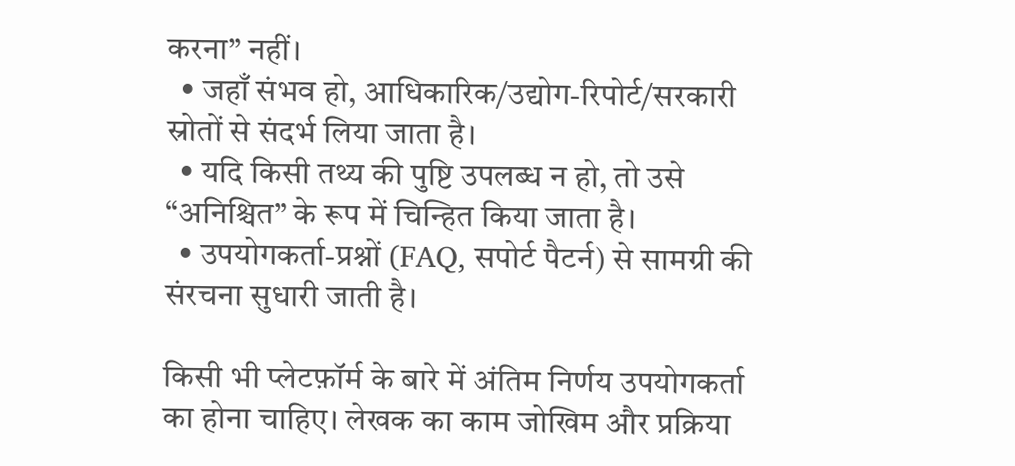करना” नहीं।
  • जहाँ संभव हो, आधिकारिक/उद्योग-रिपोर्ट/सरकारी स्रोतों से संदर्भ लिया जाता है।
  • यदि किसी तथ्य की पुष्टि उपलब्ध न हो, तो उसे “अनिश्चित” के रूप में चिन्हित किया जाता है।
  • उपयोगकर्ता-प्रश्नों (FAQ, सपोर्ट पैटर्न) से सामग्री की संरचना सुधारी जाती है।

किसी भी प्लेटफ़ॉर्म के बारे में अंतिम निर्णय उपयोगकर्ता का होना चाहिए। लेखक का काम जोखिम और प्रक्रिया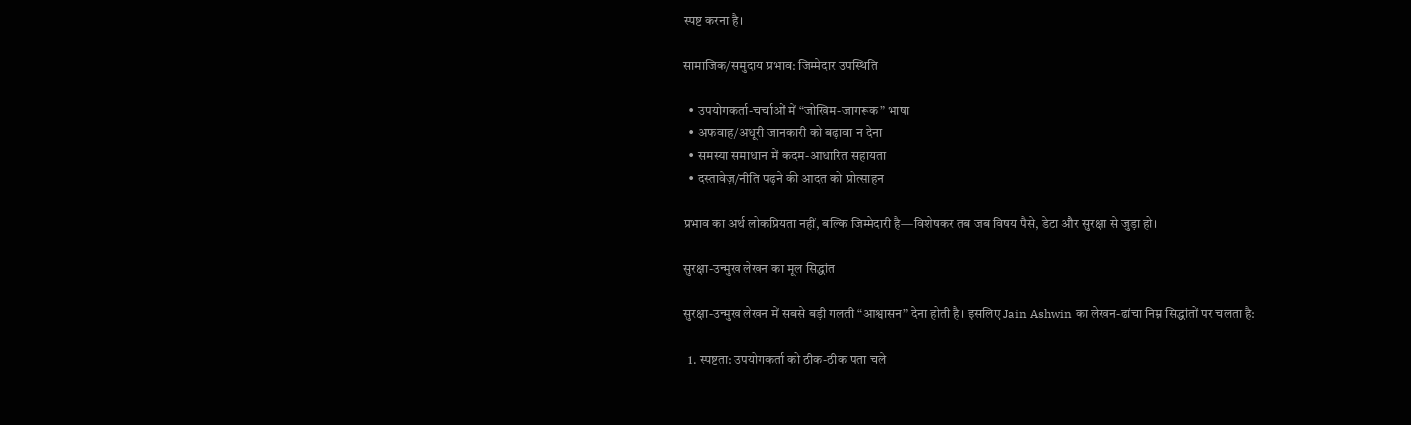स्पष्ट करना है।

सामाजिक/समुदाय प्रभाव: जिम्मेदार उपस्थिति

  • उपयोगकर्ता-चर्चाओं में “जोखिम-जागरूक” भाषा
  • अफवाह/अधूरी जानकारी को बढ़ावा न देना
  • समस्या समाधान में कदम-आधारित सहायता
  • दस्तावेज़/नीति पढ़ने की आदत को प्रोत्साहन

प्रभाव का अर्थ लोकप्रियता नहीं, बल्कि जिम्मेदारी है—विशेषकर तब जब विषय पैसे, डेटा और सुरक्षा से जुड़ा हो।

सुरक्षा-उन्मुख लेखन का मूल सिद्धांत

सुरक्षा-उन्मुख लेखन में सबसे बड़ी गलती “आश्वासन” देना होती है। इसलिए Jain Ashwin का लेखन-ढांचा निम्न सिद्धांतों पर चलता है:

  1. स्पष्टता: उपयोगकर्ता को ठीक-ठीक पता चले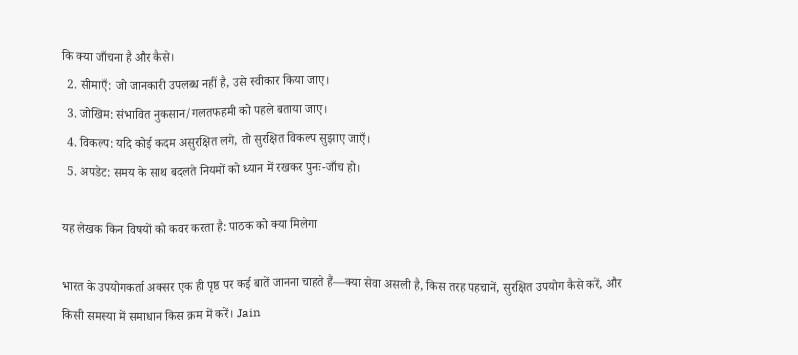कि क्या जाँचना है और कैसे।
  2. सीमाएँ: जो जानकारी उपलब्ध नहीं है, उसे स्वीकार किया जाए।
  3. जोखिम: संभावित नुकसान/गलतफहमी को पहले बताया जाए।
  4. विकल्प: यदि कोई कदम असुरक्षित लगे, तो सुरक्षित विकल्प सुझाए जाएँ।
  5. अपडेट: समय के साथ बदलते नियमों को ध्यान में रखकर पुनः-जाँच हो।

यह लेखक किन विषयों को कवर करता है: पाठक को क्या मिलेगा

भारत के उपयोगकर्ता अक्सर एक ही पृष्ठ पर कई बातें जानना चाहते हैं—क्या सेवा असली है, किस तरह पहचानें, सुरक्षित उपयोग कैसे करें, और किसी समस्या में समाधान किस क्रम में करें। Jain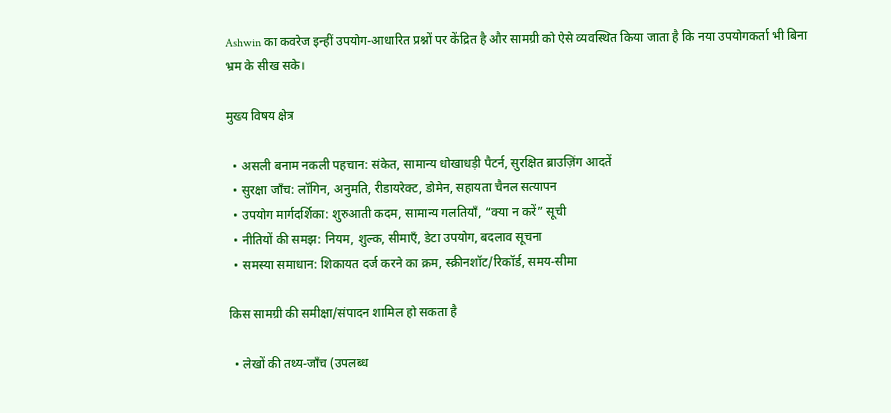Ashwin का कवरेज इन्हीं उपयोग-आधारित प्रश्नों पर केंद्रित है और सामग्री को ऐसे व्यवस्थित किया जाता है कि नया उपयोगकर्ता भी बिना भ्रम के सीख सके।

मुख्य विषय क्षेत्र

  • असली बनाम नकली पहचान: संकेत, सामान्य धोखाधड़ी पैटर्न, सुरक्षित ब्राउज़िंग आदतें
  • सुरक्षा जाँच: लॉगिन, अनुमति, रीडायरेक्ट, डोमेन, सहायता चैनल सत्यापन
  • उपयोग मार्गदर्शिका: शुरुआती कदम, सामान्य गलतियाँ, “क्या न करें” सूची
  • नीतियों की समझ: नियम, शुल्क, सीमाएँ, डेटा उपयोग, बदलाव सूचना
  • समस्या समाधान: शिकायत दर्ज करने का क्रम, स्क्रीनशॉट/रिकॉर्ड, समय-सीमा

किस सामग्री की समीक्षा/संपादन शामिल हो सकता है

  • लेखों की तथ्य-जाँच (उपलब्ध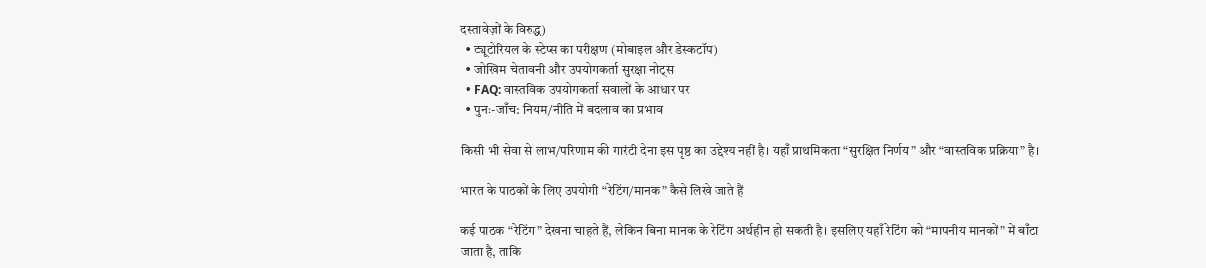दस्तावेज़ों के विरुद्ध)
  • ट्यूटोरियल के स्टेप्स का परीक्षण (मोबाइल और डेस्कटॉप)
  • जोखिम चेतावनी और उपयोगकर्ता सुरक्षा नोट्स
  • FAQ: वास्तविक उपयोगकर्ता सवालों के आधार पर
  • पुनः-जाँच: नियम/नीति में बदलाव का प्रभाव

किसी भी सेवा से लाभ/परिणाम की गारंटी देना इस पृष्ठ का उद्देश्य नहीं है। यहाँ प्राथमिकता “सुरक्षित निर्णय” और “वास्तविक प्रक्रिया” है।

भारत के पाठकों के लिए उपयोगी “रेटिंग/मानक” कैसे लिखे जाते हैं

कई पाठक “रेटिंग” देखना चाहते हैं, लेकिन बिना मानक के रेटिंग अर्थहीन हो सकती है। इसलिए यहाँ रेटिंग को “मापनीय मानकों” में बाँटा जाता है, ताकि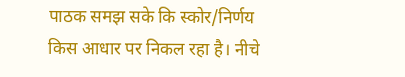पाठक समझ सके कि स्कोर/निर्णय किस आधार पर निकल रहा है। नीचे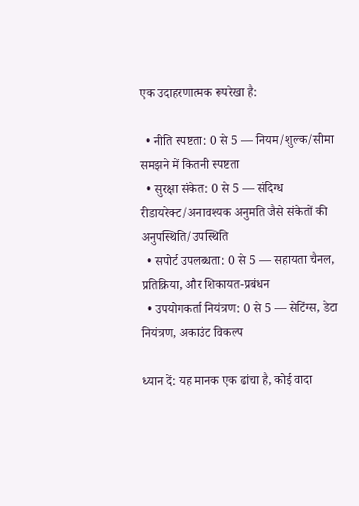एक उदाहरणात्मक रूपरेखा है:

  • नीति स्पष्टता: 0 से 5 — नियम/शुल्क/सीमा समझने में कितनी स्पष्टता
  • सुरक्षा संकेत: 0 से 5 — संदिग्ध रीडायरेक्ट/अनावश्यक अनुमति जैसे संकेतों की अनुपस्थिति/उपस्थिति
  • सपोर्ट उपलब्धता: 0 से 5 — सहायता चैनल, प्रतिक्रिया, और शिकायत-प्रबंधन
  • उपयोगकर्ता नियंत्रण: 0 से 5 — सेटिंग्स, डेटा नियंत्रण, अकाउंट विकल्प

ध्यान दें: यह मानक एक ढांचा है, कोई वादा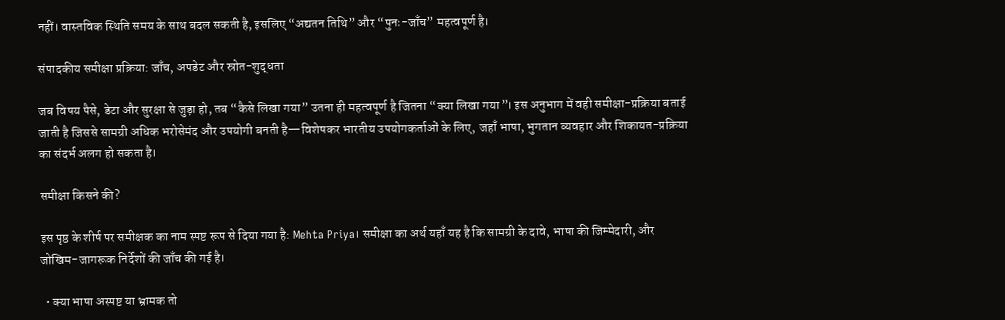नहीं। वास्तविक स्थिति समय के साथ बदल सकती है, इसलिए “अद्यतन तिथि” और “पुनः-जाँच” महत्वपूर्ण है।

संपादकीय समीक्षा प्रक्रिया: जाँच, अपडेट और स्रोत-शुद्धता

जब विषय पैसे, डेटा और सुरक्षा से जुड़ा हो, तब “कैसे लिखा गया” उतना ही महत्वपूर्ण है जितना “क्या लिखा गया”। इस अनुभाग में वही समीक्षा-प्रक्रिया बताई जाती है जिससे सामग्री अधिक भरोसेमंद और उपयोगी बनती है—विशेषकर भारतीय उपयोगकर्ताओं के लिए, जहाँ भाषा, भुगतान व्यवहार और शिकायत-प्रक्रिया का संदर्भ अलग हो सकता है।

समीक्षा किसने की?

इस पृष्ठ के शीर्ष पर समीक्षक का नाम स्पष्ट रूप से दिया गया है: Mehta Priya। समीक्षा का अर्थ यहाँ यह है कि सामग्री के दावे, भाषा की जिम्मेदारी, और जोखिम-जागरूक निर्देशों की जाँच की गई है।

  • क्या भाषा अस्पष्ट या भ्रामक तो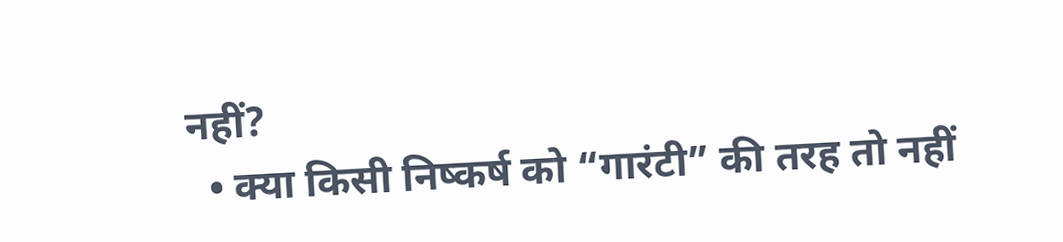नहीं?
  • क्या किसी निष्कर्ष को “गारंटी” की तरह तो नहीं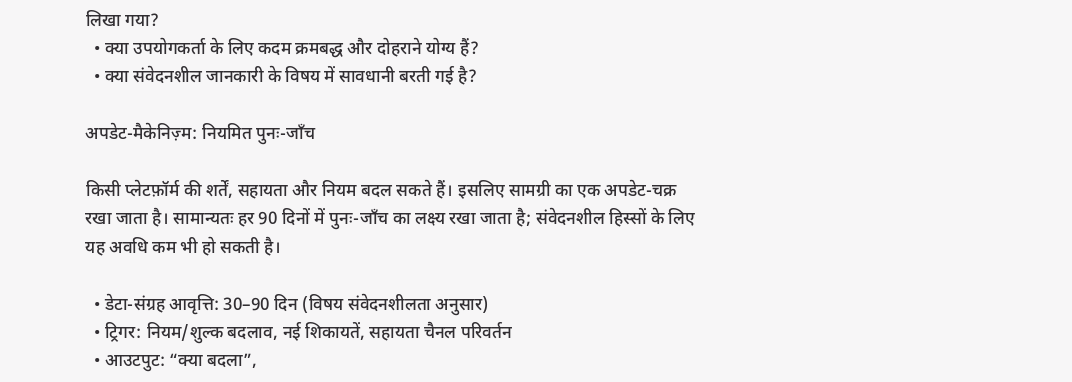लिखा गया?
  • क्या उपयोगकर्ता के लिए कदम क्रमबद्ध और दोहराने योग्य हैं?
  • क्या संवेदनशील जानकारी के विषय में सावधानी बरती गई है?

अपडेट-मैकेनिज़्म: नियमित पुनः-जाँच

किसी प्लेटफ़ॉर्म की शर्तें, सहायता और नियम बदल सकते हैं। इसलिए सामग्री का एक अपडेट-चक्र रखा जाता है। सामान्यतः हर 90 दिनों में पुनः-जाँच का लक्ष्य रखा जाता है; संवेदनशील हिस्सों के लिए यह अवधि कम भी हो सकती है।

  • डेटा-संग्रह आवृत्ति: 30–90 दिन (विषय संवेदनशीलता अनुसार)
  • ट्रिगर: नियम/शुल्क बदलाव, नई शिकायतें, सहायता चैनल परिवर्तन
  • आउटपुट: “क्या बदला”,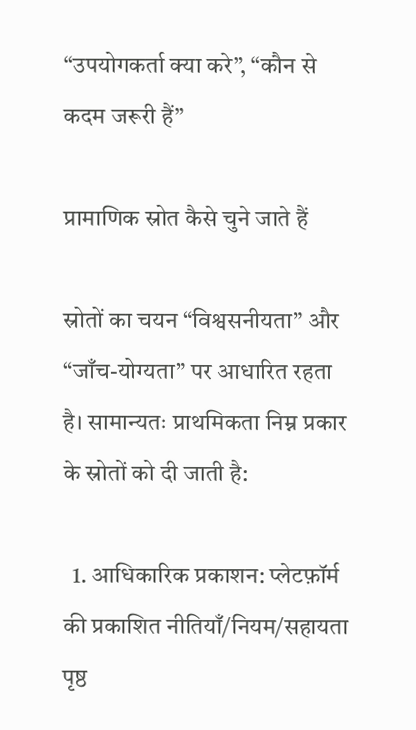“उपयोगकर्ता क्या करे”, “कौन से कदम जरूरी हैं”

प्रामाणिक स्रोत कैसे चुने जाते हैं

स्रोतों का चयन “विश्वसनीयता” और “जाँच-योग्यता” पर आधारित रहता है। सामान्यतः प्राथमिकता निम्न प्रकार के स्रोतों को दी जाती है:

  1. आधिकारिक प्रकाशन: प्लेटफ़ॉर्म की प्रकाशित नीतियाँ/नियम/सहायता पृष्ठ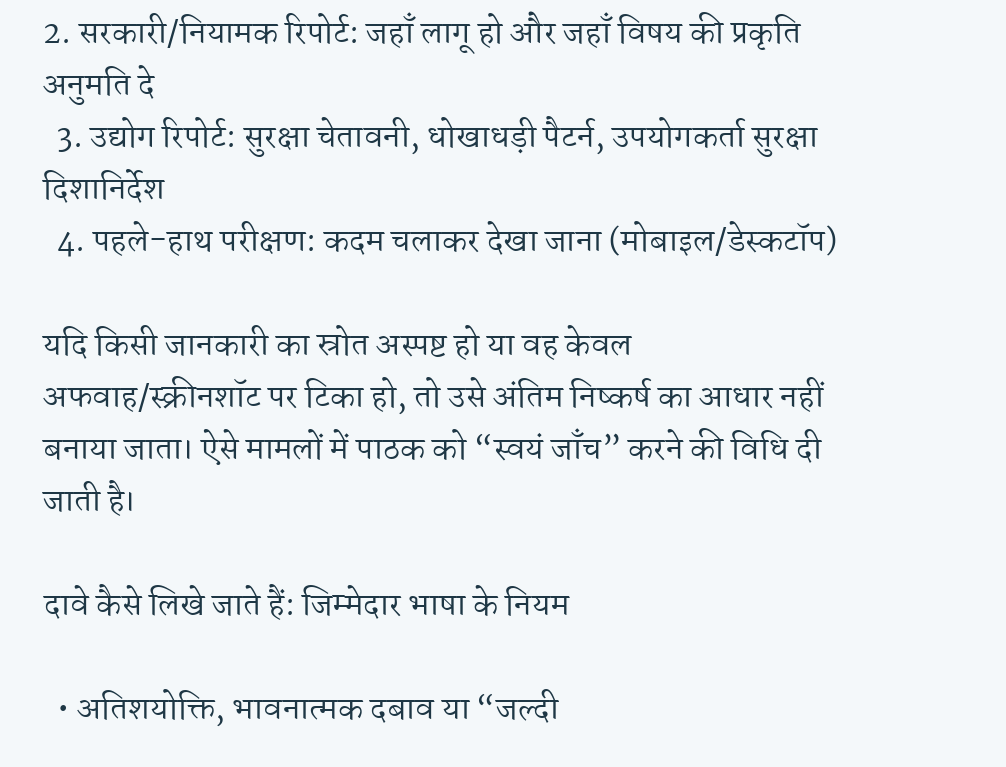2. सरकारी/नियामक रिपोर्ट: जहाँ लागू हो और जहाँ विषय की प्रकृति अनुमति दे
  3. उद्योग रिपोर्ट: सुरक्षा चेतावनी, धोखाधड़ी पैटर्न, उपयोगकर्ता सुरक्षा दिशानिर्देश
  4. पहले-हाथ परीक्षण: कदम चलाकर देखा जाना (मोबाइल/डेस्कटॉप)

यदि किसी जानकारी का स्रोत अस्पष्ट हो या वह केवल अफवाह/स्क्रीनशॉट पर टिका हो, तो उसे अंतिम निष्कर्ष का आधार नहीं बनाया जाता। ऐसे मामलों में पाठक को “स्वयं जाँच” करने की विधि दी जाती है।

दावे कैसे लिखे जाते हैं: जिम्मेदार भाषा के नियम

  • अतिशयोक्ति, भावनात्मक दबाव या “जल्दी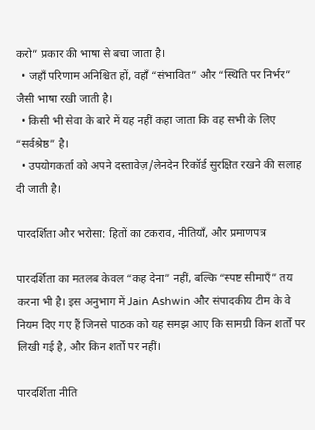करो” प्रकार की भाषा से बचा जाता है।
  • जहाँ परिणाम अनिश्चित हों, वहाँ “संभावित” और “स्थिति पर निर्भर” जैसी भाषा रखी जाती है।
  • किसी भी सेवा के बारे में यह नहीं कहा जाता कि वह सभी के लिए “सर्वश्रेष्ठ” है।
  • उपयोगकर्ता को अपने दस्तावेज़/लेनदेन रिकॉर्ड सुरक्षित रखने की सलाह दी जाती है।

पारदर्शिता और भरोसा: हितों का टकराव, नीतियाँ, और प्रमाणपत्र

पारदर्शिता का मतलब केवल “कह देना” नहीं, बल्कि “स्पष्ट सीमाएँ” तय करना भी है। इस अनुभाग में Jain Ashwin और संपादकीय टीम के वे नियम दिए गए हैं जिनसे पाठक को यह समझ आए कि सामग्री किन शर्तों पर लिखी गई है, और किन शर्तों पर नहीं।

पारदर्शिता नीति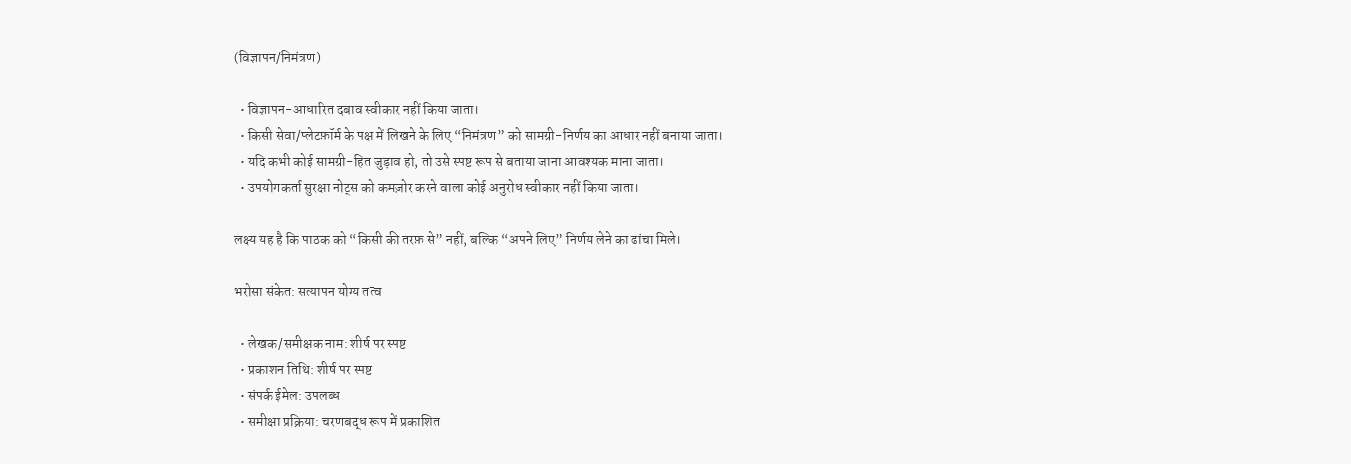(विज्ञापन/निमंत्रण)

  • विज्ञापन-आधारित दबाव स्वीकार नहीं किया जाता।
  • किसी सेवा/प्लेटफ़ॉर्म के पक्ष में लिखने के लिए “निमंत्रण” को सामग्री-निर्णय का आधार नहीं बनाया जाता।
  • यदि कभी कोई सामग्री-हित जुड़ाव हो, तो उसे स्पष्ट रूप से बताया जाना आवश्यक माना जाता।
  • उपयोगकर्ता सुरक्षा नोट्स को कमज़ोर करने वाला कोई अनुरोध स्वीकार नहीं किया जाता।

लक्ष्य यह है कि पाठक को “किसी की तरफ़ से” नहीं, बल्कि “अपने लिए” निर्णय लेने का ढांचा मिले।

भरोसा संकेत: सत्यापन योग्य तत्व

  • लेखक/समीक्षक नाम: शीर्ष पर स्पष्ट
  • प्रकाशन तिथि: शीर्ष पर स्पष्ट
  • संपर्क ईमेल: उपलब्ध
  • समीक्षा प्रक्रिया: चरणबद्ध रूप में प्रकाशित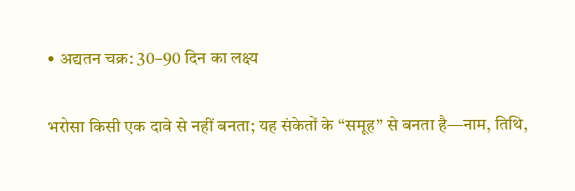• अद्यतन चक्र: 30–90 दिन का लक्ष्य

भरोसा किसी एक दावे से नहीं बनता; यह संकेतों के “समूह” से बनता है—नाम, तिथि,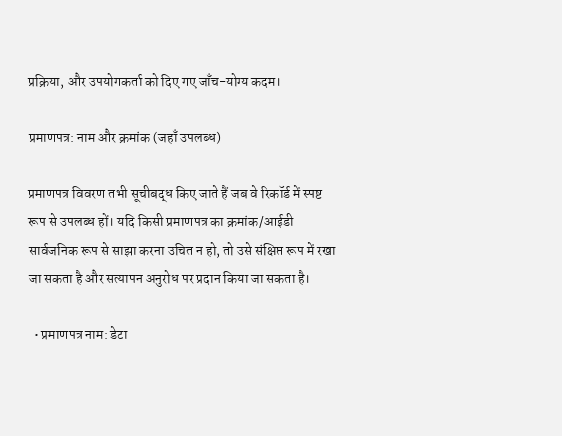प्रक्रिया, और उपयोगकर्ता को दिए गए जाँच-योग्य कदम।

प्रमाणपत्र: नाम और क्रमांक (जहाँ उपलब्ध)

प्रमाणपत्र विवरण तभी सूचीबद्ध किए जाते हैं जब वे रिकॉर्ड में स्पष्ट रूप से उपलब्ध हों। यदि किसी प्रमाणपत्र का क्रमांक/आईडी सार्वजनिक रूप से साझा करना उचित न हो, तो उसे संक्षिप्त रूप में रखा जा सकता है और सत्यापन अनुरोध पर प्रदान किया जा सकता है।

  • प्रमाणपत्र नाम: डेटा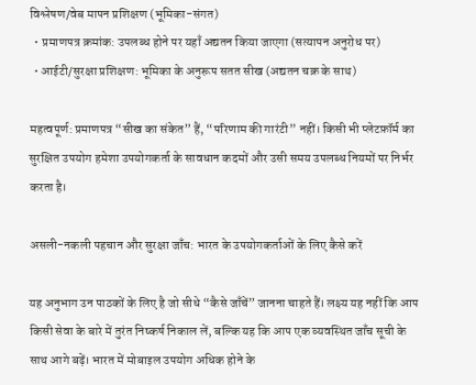विश्लेषण/वेब मापन प्रशिक्षण (भूमिका-संगत)
  • प्रमाणपत्र क्रमांक: उपलब्ध होने पर यहाँ अद्यतन किया जाएगा (सत्यापन अनुरोध पर)
  • आईटी/सुरक्षा प्रशिक्षण: भूमिका के अनुरूप सतत सीख (अद्यतन चक्र के साथ)

महत्वपूर्ण: प्रमाणपत्र “सीख का संकेत” हैं, “परिणाम की गारंटी” नहीं। किसी भी प्लेटफ़ॉर्म का सुरक्षित उपयोग हमेशा उपयोगकर्ता के सावधान कदमों और उसी समय उपलब्ध नियमों पर निर्भर करता है।

असली-नकली पहचान और सुरक्षा जाँच: भारत के उपयोगकर्ताओं के लिए कैसे करें

यह अनुभाग उन पाठकों के लिए है जो सीधे “कैसे जाँचें” जानना चाहते हैं। लक्ष्य यह नहीं कि आप किसी सेवा के बारे में तुरंत निष्कर्ष निकाल लें, बल्कि यह कि आप एक व्यवस्थित जाँच सूची के साथ आगे बढ़ें। भारत में मोबाइल उपयोग अधिक होने के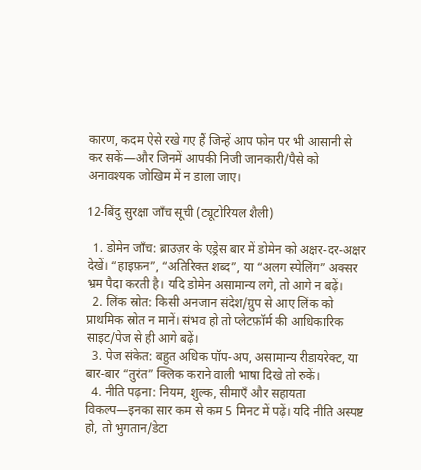कारण, कदम ऐसे रखे गए हैं जिन्हें आप फोन पर भी आसानी से कर सकें—और जिनमें आपकी निजी जानकारी/पैसे को अनावश्यक जोखिम में न डाला जाए।

12-बिंदु सुरक्षा जाँच सूची (ट्यूटोरियल शैली)

  1. डोमेन जाँच: ब्राउज़र के एड्रेस बार में डोमेन को अक्षर-दर-अक्षर देखें। “हाइफ़न”, “अतिरिक्त शब्द”, या “अलग स्पेलिंग” अक्सर भ्रम पैदा करती है। यदि डोमेन असामान्य लगे, तो आगे न बढ़ें।
  2. लिंक स्रोत: किसी अनजान संदेश/ग्रुप से आए लिंक को प्राथमिक स्रोत न मानें। संभव हो तो प्लेटफ़ॉर्म की आधिकारिक साइट/पेज से ही आगे बढ़ें।
  3. पेज संकेत: बहुत अधिक पॉप-अप, असामान्य रीडायरेक्ट, या बार-बार “तुरंत” क्लिक कराने वाली भाषा दिखे तो रुकें।
  4. नीति पढ़ना: नियम, शुल्क, सीमाएँ और सहायता विकल्प—इनका सार कम से कम 5 मिनट में पढ़ें। यदि नीति अस्पष्ट हो, तो भुगतान/डेटा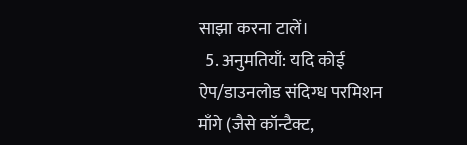साझा करना टालें।
  5. अनुमतियाँ: यदि कोई ऐप/डाउनलोड संदिग्ध परमिशन माँगे (जैसे कॉन्टैक्ट,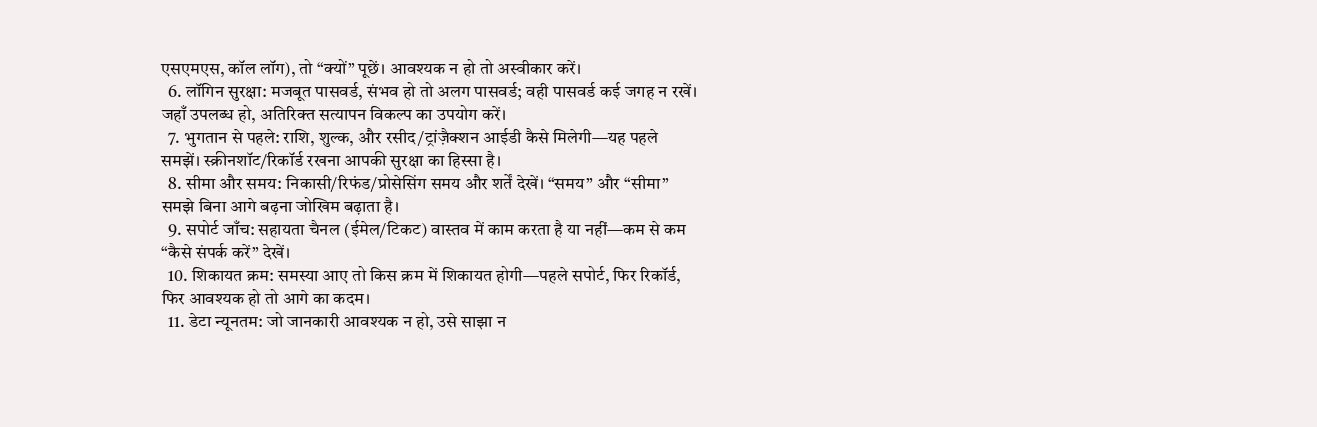एसएमएस, कॉल लॉग), तो “क्यों” पूछें। आवश्यक न हो तो अस्वीकार करें।
  6. लॉगिन सुरक्षा: मजबूत पासवर्ड, संभव हो तो अलग पासवर्ड; वही पासवर्ड कई जगह न रखें। जहाँ उपलब्ध हो, अतिरिक्त सत्यापन विकल्प का उपयोग करें।
  7. भुगतान से पहले: राशि, शुल्क, और रसीद/ट्रांज़ैक्शन आईडी कैसे मिलेगी—यह पहले समझें। स्क्रीनशॉट/रिकॉर्ड रखना आपकी सुरक्षा का हिस्सा है।
  8. सीमा और समय: निकासी/रिफंड/प्रोसेसिंग समय और शर्तें देखें। “समय” और “सीमा” समझे बिना आगे बढ़ना जोखिम बढ़ाता है।
  9. सपोर्ट जाँच: सहायता चैनल (ईमेल/टिकट) वास्तव में काम करता है या नहीं—कम से कम “कैसे संपर्क करें” देखें।
  10. शिकायत क्रम: समस्या आए तो किस क्रम में शिकायत होगी—पहले सपोर्ट, फिर रिकॉर्ड, फिर आवश्यक हो तो आगे का कदम।
  11. डेटा न्यूनतम: जो जानकारी आवश्यक न हो, उसे साझा न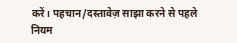करें। पहचान/दस्तावेज़ साझा करने से पहले नियम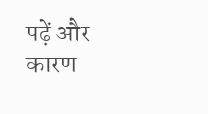पढ़ें और कारण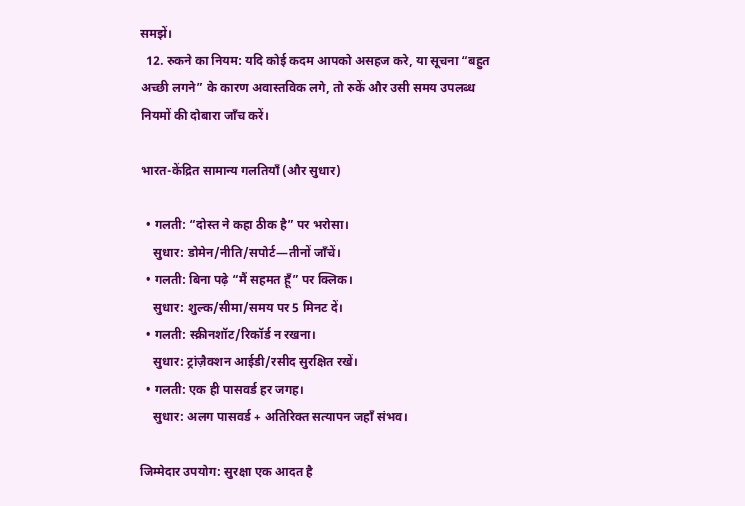समझें।
  12. रुकने का नियम: यदि कोई कदम आपको असहज करे, या सूचना “बहुत अच्छी लगने” के कारण अवास्तविक लगे, तो रुकें और उसी समय उपलब्ध नियमों की दोबारा जाँच करें।

भारत-केंद्रित सामान्य गलतियाँ (और सुधार)

  • गलती: “दोस्त ने कहा ठीक है” पर भरोसा।
    सुधार: डोमेन/नीति/सपोर्ट—तीनों जाँचें।
  • गलती: बिना पढ़े “मैं सहमत हूँ” पर क्लिक।
    सुधार: शुल्क/सीमा/समय पर 5 मिनट दें।
  • गलती: स्क्रीनशॉट/रिकॉर्ड न रखना।
    सुधार: ट्रांज़ैक्शन आईडी/रसीद सुरक्षित रखें।
  • गलती: एक ही पासवर्ड हर जगह।
    सुधार: अलग पासवर्ड + अतिरिक्त सत्यापन जहाँ संभव।

जिम्मेदार उपयोग: सुरक्षा एक आदत है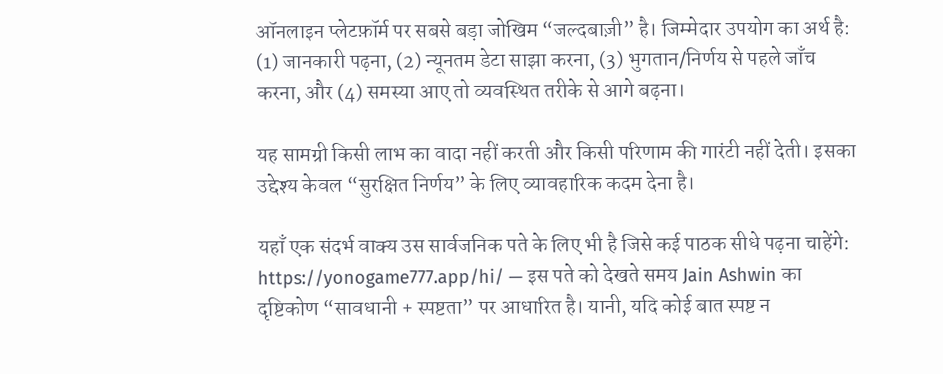ऑनलाइन प्लेटफ़ॉर्म पर सबसे बड़ा जोखिम “जल्दबाज़ी” है। जिम्मेदार उपयोग का अर्थ है: (1) जानकारी पढ़ना, (2) न्यूनतम डेटा साझा करना, (3) भुगतान/निर्णय से पहले जाँच करना, और (4) समस्या आए तो व्यवस्थित तरीके से आगे बढ़ना।

यह सामग्री किसी लाभ का वादा नहीं करती और किसी परिणाम की गारंटी नहीं देती। इसका उद्देश्य केवल “सुरक्षित निर्णय” के लिए व्यावहारिक कदम देना है।

यहाँ एक संदर्भ वाक्य उस सार्वजनिक पते के लिए भी है जिसे कई पाठक सीधे पढ़ना चाहेंगे: https://yonogame777.app/hi/ — इस पते को देखते समय Jain Ashwin का दृष्टिकोण “सावधानी + स्पष्टता” पर आधारित है। यानी, यदि कोई बात स्पष्ट न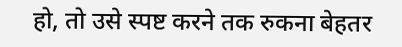हो, तो उसे स्पष्ट करने तक रुकना बेहतर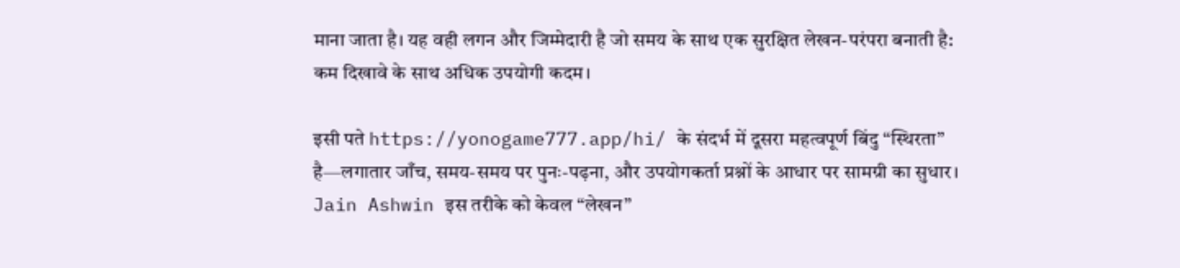माना जाता है। यह वही लगन और जिम्मेदारी है जो समय के साथ एक सुरक्षित लेखन-परंपरा बनाती है: कम दिखावे के साथ अधिक उपयोगी कदम।

इसी पते https://yonogame777.app/hi/ के संदर्भ में दूसरा महत्वपूर्ण बिंदु “स्थिरता” है—लगातार जाँच, समय-समय पर पुनः-पढ़ना, और उपयोगकर्ता प्रश्नों के आधार पर सामग्री का सुधार। Jain Ashwin इस तरीके को केवल “लेखन”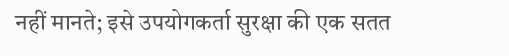नहीं मानते; इसे उपयोगकर्ता सुरक्षा की एक सतत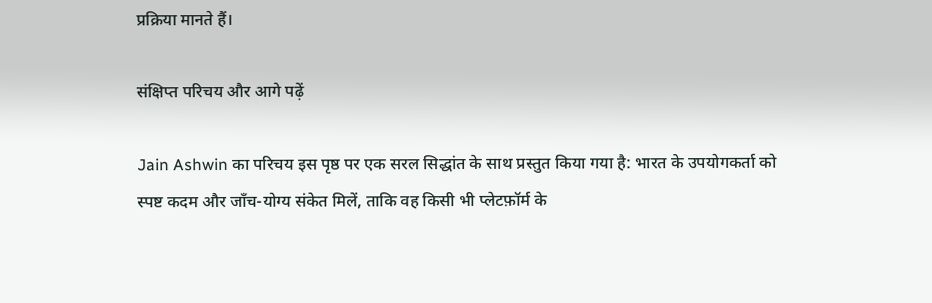प्रक्रिया मानते हैं।

संक्षिप्त परिचय और आगे पढ़ें

Jain Ashwin का परिचय इस पृष्ठ पर एक सरल सिद्धांत के साथ प्रस्तुत किया गया है: भारत के उपयोगकर्ता को स्पष्ट कदम और जाँच-योग्य संकेत मिलें, ताकि वह किसी भी प्लेटफ़ॉर्म के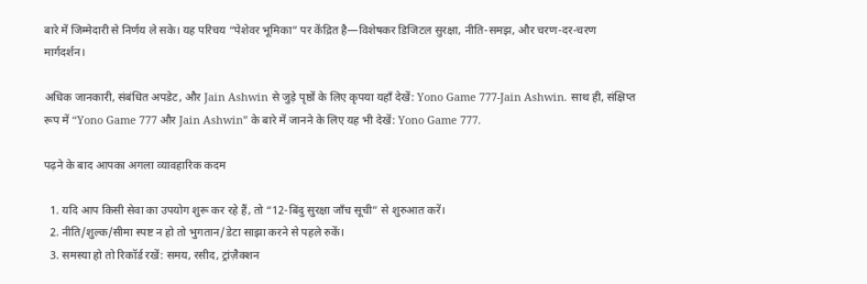बारे में जिम्मेदारी से निर्णय ले सके। यह परिचय “पेशेवर भूमिका” पर केंद्रित है—विशेषकर डिजिटल सुरक्षा, नीति-समझ, और चरण-दर-चरण मार्गदर्शन।

अधिक जानकारी, संबंधित अपडेट, और Jain Ashwin से जुड़े पृष्ठों के लिए कृपया यहाँ देखें: Yono Game 777-Jain Ashwin. साथ ही, संक्षिप्त रूप में “Yono Game 777 और Jain Ashwin” के बारे में जानने के लिए यह भी देखें: Yono Game 777.

पढ़ने के बाद आपका अगला व्यावहारिक कदम

  1. यदि आप किसी सेवा का उपयोग शुरू कर रहे हैं, तो “12-बिंदु सुरक्षा जाँच सूची” से शुरुआत करें।
  2. नीति/शुल्क/सीमा स्पष्ट न हो तो भुगतान/डेटा साझा करने से पहले रुकें।
  3. समस्या हो तो रिकॉर्ड रखें: समय, रसीद, ट्रांज़ैक्शन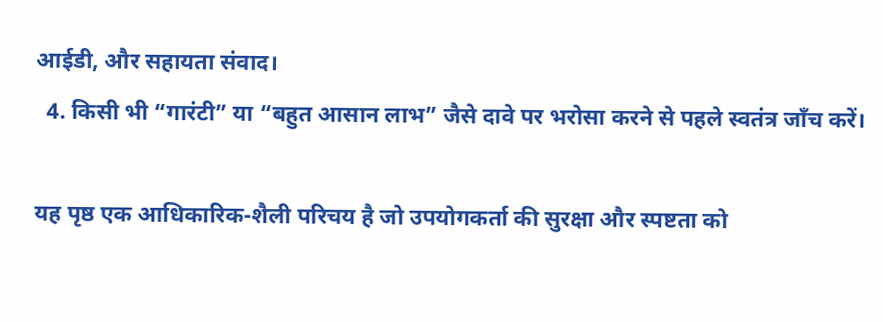आईडी, और सहायता संवाद।
  4. किसी भी “गारंटी” या “बहुत आसान लाभ” जैसे दावे पर भरोसा करने से पहले स्वतंत्र जाँच करें।

यह पृष्ठ एक आधिकारिक-शैली परिचय है जो उपयोगकर्ता की सुरक्षा और स्पष्टता को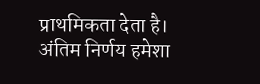प्राथमिकता देता है। अंतिम निर्णय हमेशा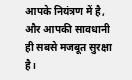आपके नियंत्रण में है, और आपकी सावधानी ही सबसे मजबूत सुरक्षा है।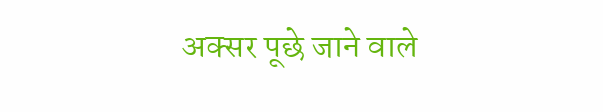अक्सर पूछे जाने वाले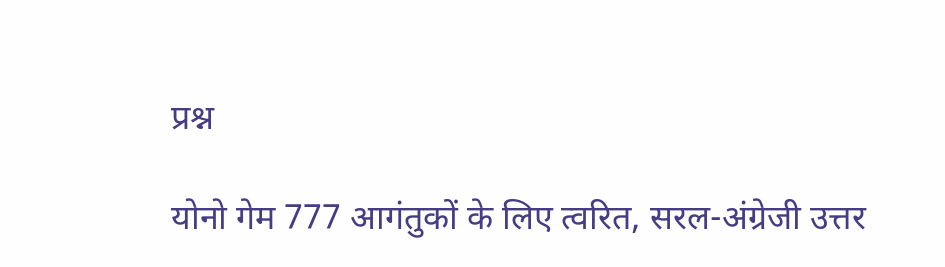प्रश्न

योनो गेम 777 आगंतुकों के लिए त्वरित, सरल-अंग्रेजी उत्तर